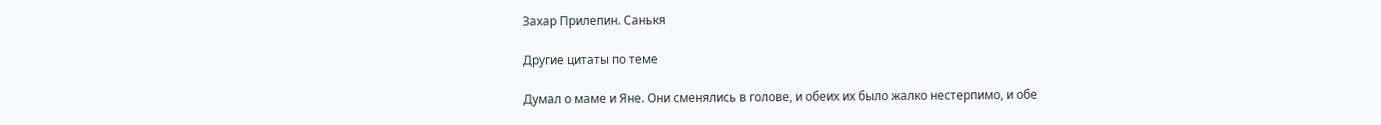Захар Прилепин. Санькя

Другие цитаты по теме

Думал о маме и Яне. Они сменялись в голове, и обеих их было жалко нестерпимо, и обе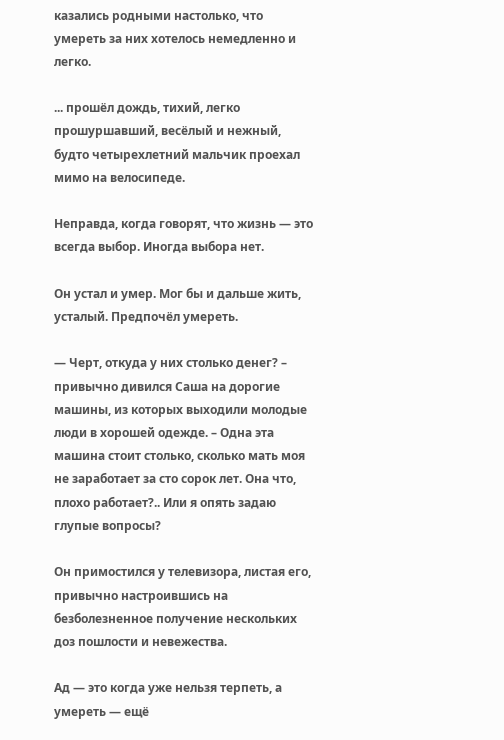казались родными настолько, что умереть за них хотелось немедленно и легко.

... прошёл дождь, тихий, легко прошуршавший, весёлый и нежный, будто четырехлетний мальчик проехал мимо на велосипеде.

Неправда, когда говорят, что жизнь — это всегда выбор. Иногда выбора нет.

Он устал и умер. Мог бы и дальше жить, усталый. Предпочёл умереть.

— Черт, откуда у них столько денег? – привычно дивился Саша на дорогие машины, из которых выходили молодые люди в хорошей одежде. – Одна эта машина стоит столько, сколько мать моя не заработает за сто сорок лет. Она что, плохо работает?.. Или я опять задаю глупые вопросы?

Он примостился у телевизора, листая его, привычно настроившись на безболезненное получение нескольких доз пошлости и невежества.

Ад — это когда уже нельзя терпеть, а умереть — ещё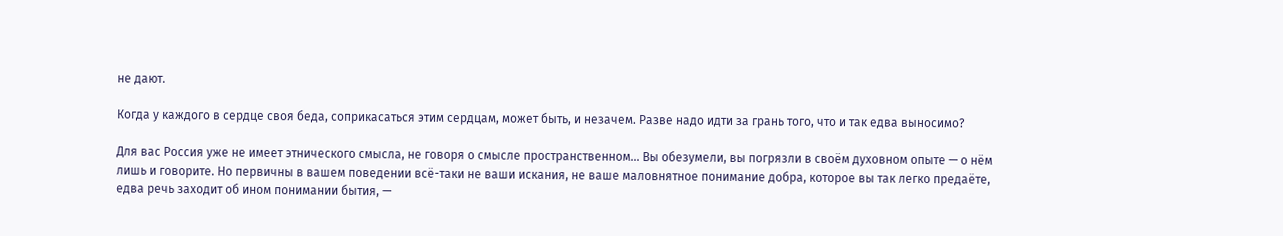не дают.

Когда у каждого в сердце своя беда, соприкасаться этим сердцам, может быть, и незачем. Разве надо идти за грань того, что и так едва выносимо?

Для вас Россия уже не имеет этнического смысла, не говоря о смысле пространственном… Вы обезумели, вы погрязли в своём духовном опыте — о нём лишь и говорите. Но первичны в вашем поведении всё-таки не ваши искания, не ваше маловнятное понимание добра, которое вы так легко предаёте, едва речь заходит об ином понимании бытия, —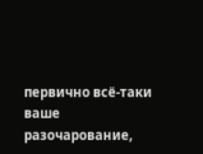первично всё-таки ваше разочарование,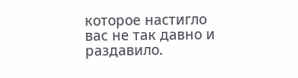которое настигло вас не так давно и раздавило.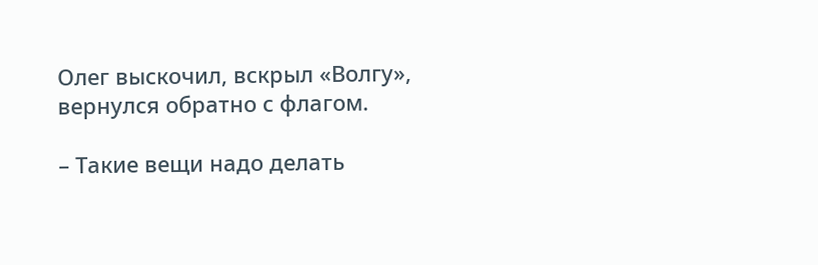Олег выскочил, вскрыл «Волгу», вернулся обратно с флагом.

– Такие вещи надо делать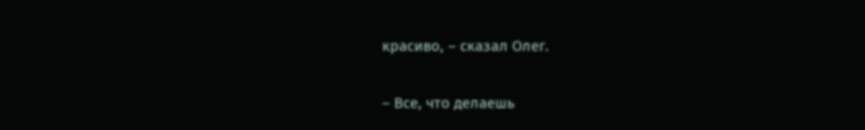красиво, – сказал Олег.

– Все, что делаешь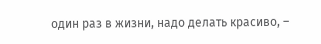один раз в жизни, надо делать красиво, –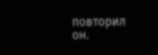повторил он.